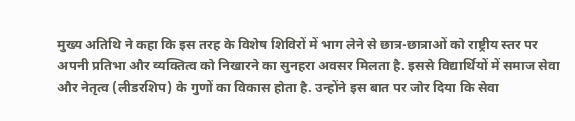मुख्य अतिथि ने कहा कि इस तरह के विशेष शिविरों में भाग लेने से छात्र-छात्राओं को राष्ट्रीय स्तर पर अपनी प्रतिभा और व्यक्तित्व को निखारने का सुनहरा अवसर मिलता है. इससे विद्यार्थियों में समाज सेवा और नेतृत्व (लीडरशिप) के गुणों का विकास होता है. उन्होंने इस बात पर जोर दिया कि सेवा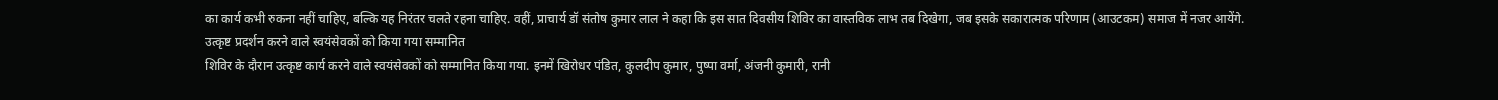का कार्य कभी रुकना नहीं चाहिए, बल्कि यह निरंतर चलते रहना चाहिए. वहीं, प्राचार्य डॉ संतोष कुमार लाल ने कहा कि इस सात दिवसीय शिविर का वास्तविक लाभ तब दिखेगा, जब इसके सकारात्मक परिणाम (आउटकम) समाज में नजर आयेंगे.
उत्कृष्ट प्रदर्शन करने वाले स्वयंसेवकों को किया गया सम्मानित
शिविर के दौरान उत्कृष्ट कार्य करने वाले स्वयंसेवकों को सम्मानित किया गया. इनमें खिरोधर पंडित, कुलदीप कुमार, पुष्पा वर्मा, अंजनी कुमारी, रानी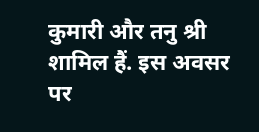कुमारी और तनु श्री शामिल हैं. इस अवसर पर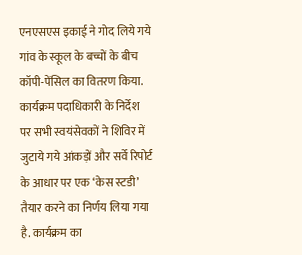एनएसएस इकाई ने गोद लिये गये गांव के स्कूल के बच्चों के बीच कॉपी-पेंसिल का वितरण किया. कार्यक्रम पदाधिकारी के निर्देश पर सभी स्वयंसेवकों ने शिविर में जुटाये गये आंकड़ों और सर्वे रिपोर्ट के आधार पर एक ‘केस स्टडी’ तैयार करने का निर्णय लिया गया है. कार्यक्रम का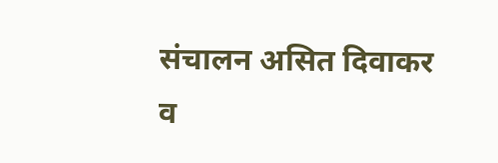संचालन असित दिवाकर व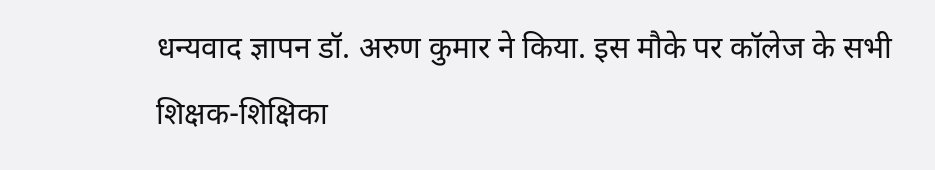धन्यवाद ज्ञापन डॉ. अरुण कुमार ने किया. इस मौके पर कॉलेज के सभी शिक्षक-शिक्षिका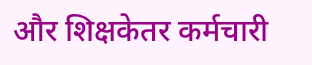और शिक्षकेतर कर्मचारी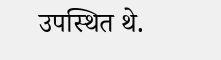उपस्थित थे.